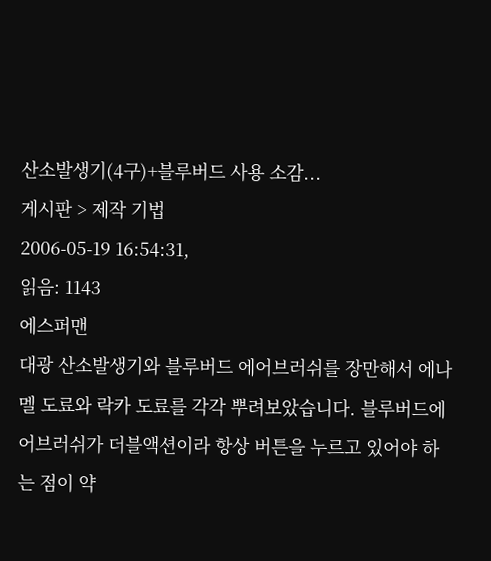산소발생기(4구)+블루버드 사용 소감...
게시판 > 제작 기법
2006-05-19 16:54:31,
읽음: 1143
에스퍼맨
대광 산소발생기와 블루버드 에어브러쉬를 장만해서 에나멜 도료와 락카 도료를 각각 뿌려보았습니다. 블루버드에어브러쉬가 더블액션이라 항상 버튼을 누르고 있어야 하는 점이 약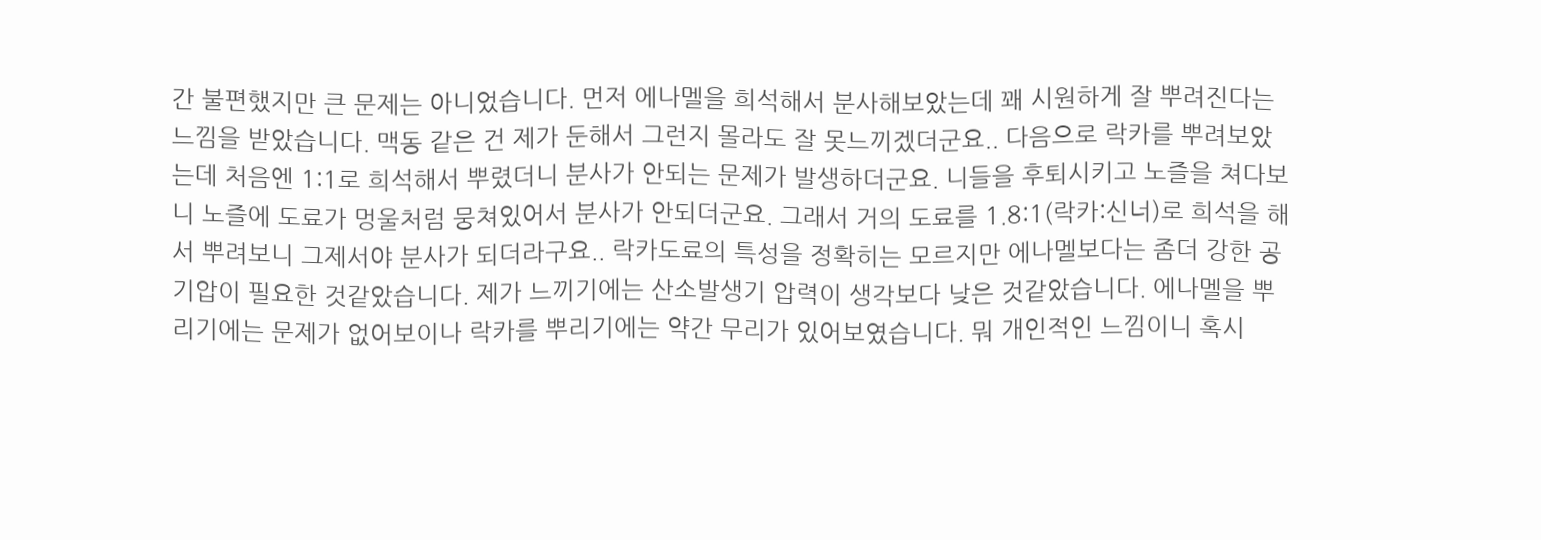간 불편했지만 큰 문제는 아니었습니다. 먼저 에나멜을 희석해서 분사해보았는데 꽤 시원하게 잘 뿌려진다는 느낌을 받았습니다. 맥동 같은 건 제가 둔해서 그런지 몰라도 잘 못느끼겠더군요.. 다음으로 락카를 뿌려보았는데 처음엔 1:1로 희석해서 뿌렸더니 분사가 안되는 문제가 발생하더군요. 니들을 후퇴시키고 노즐을 쳐다보니 노즐에 도료가 멍울처럼 뭉쳐있어서 분사가 안되더군요. 그래서 거의 도료를 1.8:1(락카:신너)로 희석을 해서 뿌려보니 그제서야 분사가 되더라구요.. 락카도료의 특성을 정확히는 모르지만 에나멜보다는 좀더 강한 공기압이 필요한 것같았습니다. 제가 느끼기에는 산소발생기 압력이 생각보다 낮은 것같았습니다. 에나멜을 뿌리기에는 문제가 없어보이나 락카를 뿌리기에는 약간 무리가 있어보였습니다. 뭐 개인적인 느낌이니 혹시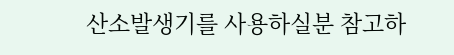산소발생기를 사용하실분 참고하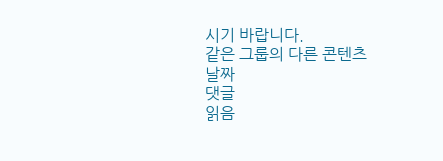시기 바랍니다.
같은 그룹의 다른 콘텐츠
날짜
댓글
읽음